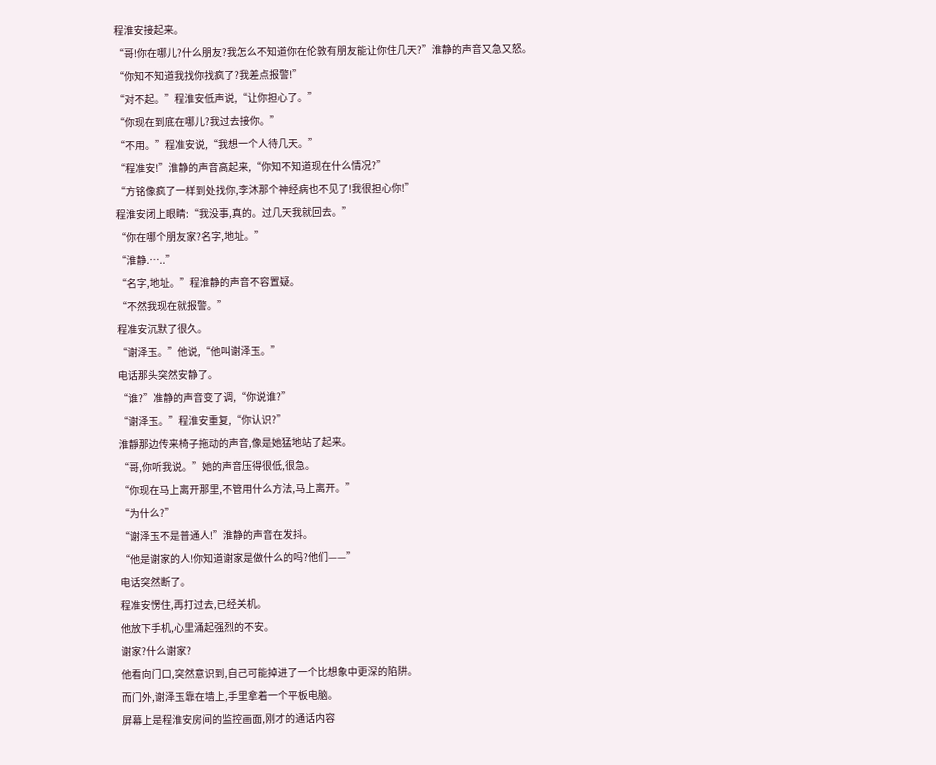程淮安接起来。
“哥!你在哪儿?什么朋友?我怎么不知道你在伦敦有朋友能让你住几天?”淮静的声音又急又怒。
“你知不知道我找你找疯了?我差点报警!”
“对不起。”程淮安低声说,“让你担心了。”
“你现在到底在哪儿?我过去接你。”
“不用。”程准安说,“我想一个人待几天。”
“程准安!”淮静的声音高起来,“你知不知道现在什么情况?”
“方铭像疯了一样到处找你,李沐那个神经病也不见了!我很担心你!”
程淮安闭上眼睛:“我没事,真的。过几天我就回去。”
“你在哪个朋友家?名字,地址。”
“淮静.…..”
“名字,地址。”程淮静的声音不容置疑。
“不然我现在就报警。”
程准安沉默了很久。
“谢泽玉。”他说,“他叫谢泽玉。”
电话那头突然安静了。
“谁?”准静的声音变了调,“你说谁?”
“谢泽玉。”程淮安重复,“你认识?”
淮靜那边传来椅子拖动的声音,像是她猛地站了起来。
“哥,你听我说。”她的声音压得很低,很急。
“你现在马上离开那里,不管用什么方法,马上离开。”
“为什么?”
“谢泽玉不是普通人!”淮静的声音在发抖。
“他是谢家的人!你知道谢家是做什么的吗?他们——”
电话突然断了。
程准安愣住,再打过去,已经关机。
他放下手机,心里涌起强烈的不安。
谢家?什么谢家?
他看向门口,突然意识到,自己可能掉进了一个比想象中更深的陷阱。
而门外,谢泽玉靠在墙上,手里拿着一个平板电脑。
屏幕上是程淮安房间的监控画面,刚才的通话内容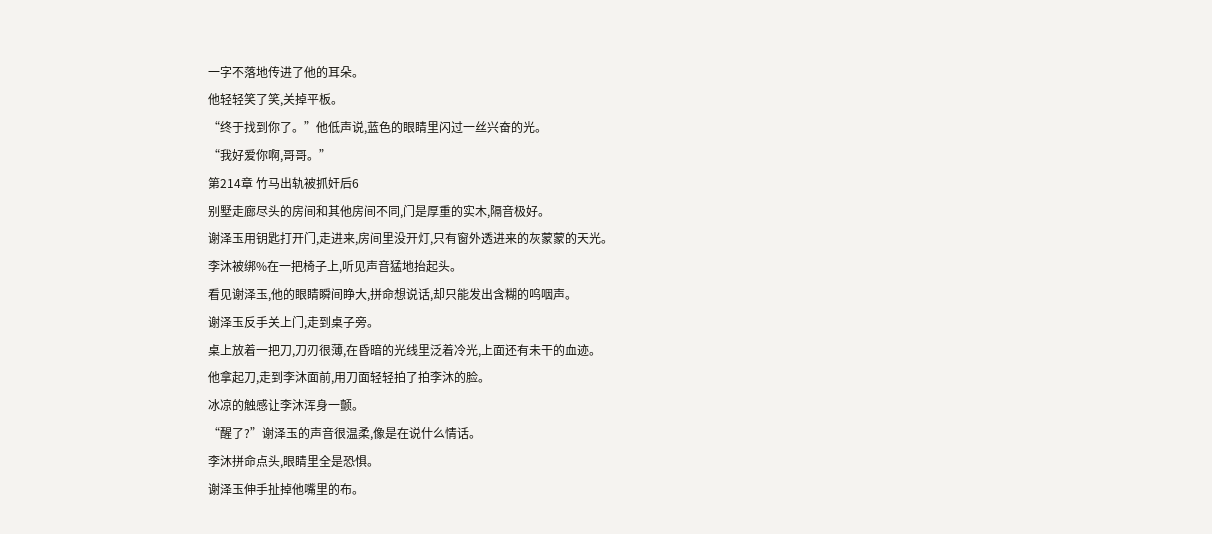一字不落地传进了他的耳朵。
他轻轻笑了笑,关掉平板。
“终于找到你了。”他低声说,蓝色的眼睛里闪过一丝兴奋的光。
“我好爱你啊,哥哥。”
第214章 竹马出轨被抓奸后6
别墅走廊尽头的房间和其他房间不同,门是厚重的实木,隔音极好。
谢泽玉用钥匙打开门,走进来,房间里没开灯,只有窗外透进来的灰蒙蒙的天光。
李沐被绑%在一把椅子上,听见声音猛地抬起头。
看见谢泽玉,他的眼睛瞬间睁大,拼命想说话,却只能发出含糊的呜咽声。
谢泽玉反手关上门,走到桌子旁。
桌上放着一把刀,刀刃很薄,在昏暗的光线里泛着冷光,上面还有未干的血迹。
他拿起刀,走到李沐面前,用刀面轻轻拍了拍李沐的脸。
冰凉的触感让李沐浑身一颤。
“醒了?”谢泽玉的声音很温柔,像是在说什么情话。
李沐拼命点头,眼睛里全是恐惧。
谢泽玉伸手扯掉他嘴里的布。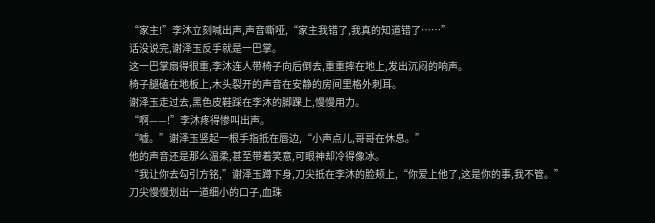“家主!”李沐立刻喊出声,声音嘶哑,“家主我错了,我真的知道错了……”
话没说完,谢泽玉反手就是一巴掌。
这一巴掌扇得很重,李沐连人带椅子向后倒去,重重摔在地上,发出沉闷的响声。
椅子腿磕在地板上,木头裂开的声音在安静的房间里格外刺耳。
谢泽玉走过去,黑色皮鞋踩在李沐的脚踝上,慢慢用力。
“啊——!”李沐疼得惨叫出声。
“嘘。”谢泽玉竖起一根手指抵在唇边,“小声点儿,哥哥在休息。”
他的声音还是那么温柔,甚至带着笑意,可眼神却冷得像冰。
“我让你去勾引方铭,”谢泽玉蹲下身,刀尖抵在李沐的脸颊上,“你爱上他了,这是你的事,我不管。”
刀尖慢慢划出一道细小的口子,血珠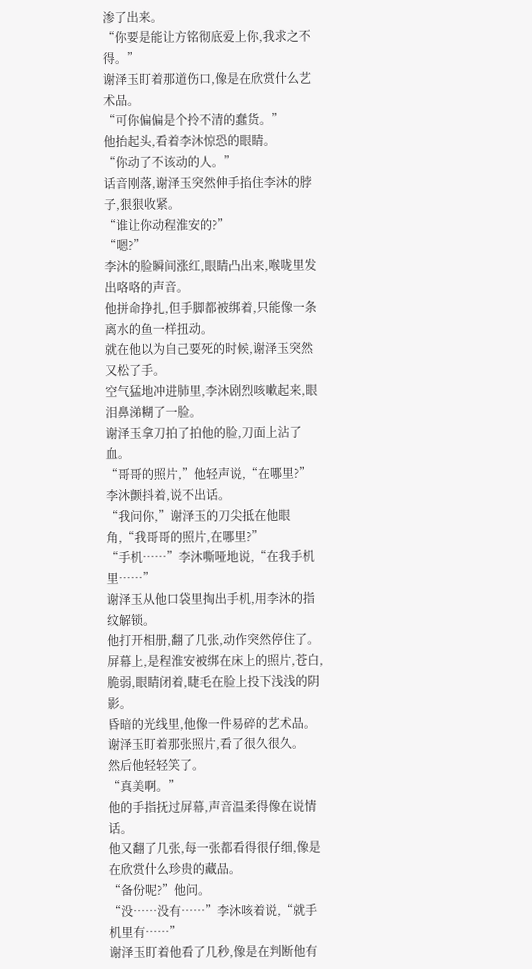渗了出来。
“你要是能让方铭彻底爱上你,我求之不得。”
谢泽玉盯着那道伤口,像是在欣赏什么艺术品。
“可你偏偏是个拎不清的蠢货。”
他抬起头,看着李沐惊恐的眼睛。
“你动了不该动的人。”
话音刚落,谢泽玉突然伸手掐住李沐的脖子,狠狠收紧。
“谁让你动程淮安的?”
“嗯?”
李沐的脸瞬间涨红,眼睛凸出来,喉咙里发出咯咯的声音。
他拼命挣扎,但手脚都被绑着,只能像一条离水的鱼一样扭动。
就在他以为自己要死的时候,谢泽玉突然又松了手。
空气猛地冲进肺里,李沐剧烈咳嗽起来,眼泪鼻涕糊了一脸。
谢泽玉拿刀拍了拍他的脸,刀面上沾了血。
“哥哥的照片,”他轻声说,“在哪里?”
李沐颤抖着,说不出话。
“我问你,”谢泽玉的刀尖抵在他眼角,“我哥哥的照片,在哪里?”
“手机……”李沐嘶哑地说,“在我手机里……”
谢泽玉从他口袋里掏出手机,用李沐的指纹解锁。
他打开相册,翻了几张,动作突然停住了。
屏幕上,是程淮安被绑在床上的照片,苍白,脆弱,眼睛闭着,睫毛在脸上投下浅浅的阴影。
昏暗的光线里,他像一件易碎的艺术品。
谢泽玉盯着那张照片,看了很久很久。
然后他轻轻笑了。
“真美啊。”
他的手指抚过屏幕,声音温柔得像在说情话。
他又翻了几张,每一张都看得很仔细,像是在欣赏什么珍贵的藏品。
“备份呢?”他问。
“没……没有……”李沐咳着说,“就手机里有……”
谢泽玉盯着他看了几秒,像是在判断他有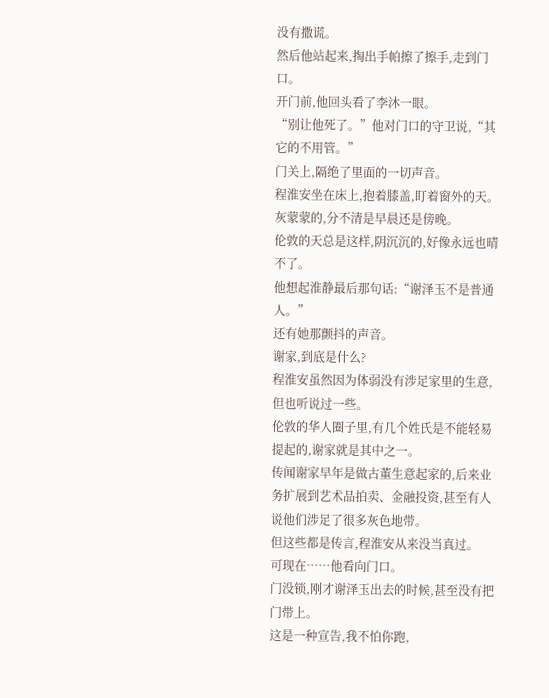没有撒谎。
然后他站起来,掏出手帕擦了擦手,走到门口。
开门前,他回头看了李沐一眼。
“别让他死了。”他对门口的守卫说,“其它的不用管。”
门关上,隔绝了里面的一切声音。
程淮安坐在床上,抱着膝盖,盯着窗外的天。
灰蒙蒙的,分不清是早晨还是傍晚。
伦敦的天总是这样,阴沉沉的,好像永远也晴不了。
他想起淮静最后那句话:“谢泽玉不是普通人。”
还有她那颤抖的声音。
谢家,到底是什么?
程淮安虽然因为体弱没有涉足家里的生意,但也听说过一些。
伦敦的华人圈子里,有几个姓氏是不能轻易提起的,谢家就是其中之一。
传闻谢家早年是做古董生意起家的,后来业务扩展到艺术品拍卖、金融投资,甚至有人说他们涉足了很多灰色地带。
但这些都是传言,程淮安从来没当真过。
可现在……他看向门口。
门没锁,刚才谢泽玉出去的时候,甚至没有把门带上。
这是一种宣告,我不怕你跑,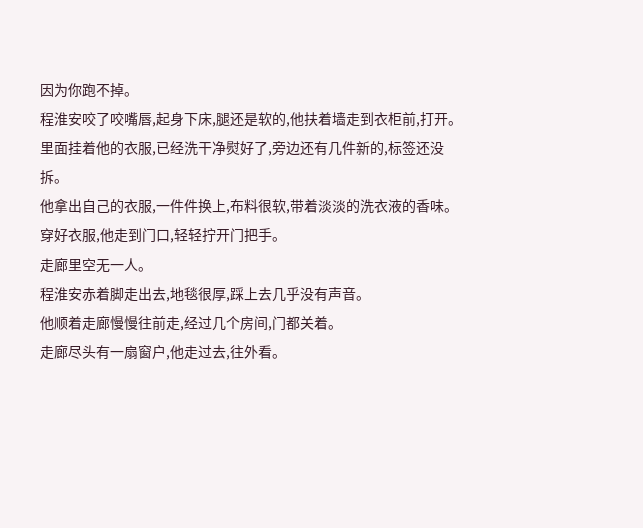因为你跑不掉。
程淮安咬了咬嘴唇,起身下床,腿还是软的,他扶着墙走到衣柜前,打开。
里面挂着他的衣服,已经洗干净熨好了,旁边还有几件新的,标签还没拆。
他拿出自己的衣服,一件件换上,布料很软,带着淡淡的洗衣液的香味。
穿好衣服,他走到门口,轻轻拧开门把手。
走廊里空无一人。
程淮安赤着脚走出去,地毯很厚,踩上去几乎没有声音。
他顺着走廊慢慢往前走,经过几个房间,门都关着。
走廊尽头有一扇窗户,他走过去,往外看。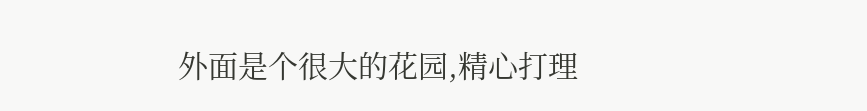外面是个很大的花园,精心打理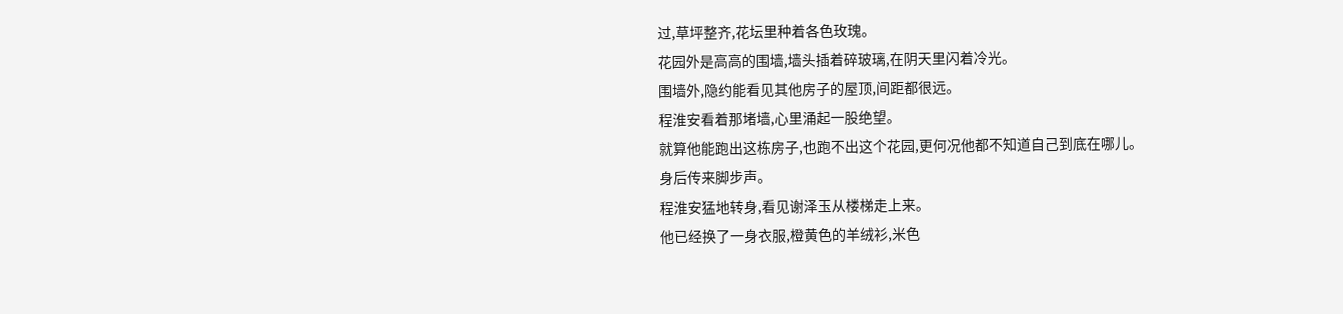过,草坪整齐,花坛里种着各色玫瑰。
花园外是高高的围墙,墙头插着碎玻璃,在阴天里闪着冷光。
围墙外,隐约能看见其他房子的屋顶,间距都很远。
程淮安看着那堵墙,心里涌起一股绝望。
就算他能跑出这栋房子,也跑不出这个花园,更何况他都不知道自己到底在哪儿。
身后传来脚步声。
程淮安猛地转身,看见谢泽玉从楼梯走上来。
他已经换了一身衣服,橙黄色的羊绒衫,米色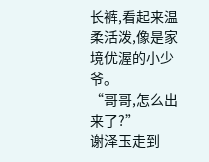长裤,看起来温柔活泼,像是家境优渥的小少爷。
“哥哥,怎么出来了?”
谢泽玉走到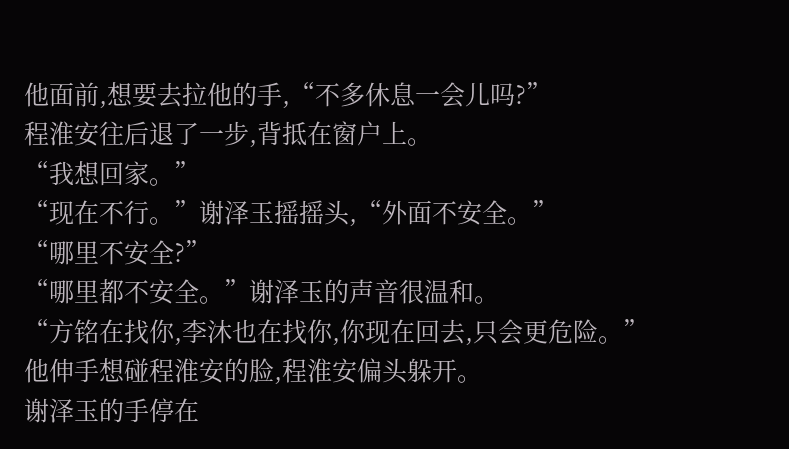他面前,想要去拉他的手,“不多休息一会儿吗?”
程淮安往后退了一步,背抵在窗户上。
“我想回家。”
“现在不行。”谢泽玉摇摇头,“外面不安全。”
“哪里不安全?”
“哪里都不安全。”谢泽玉的声音很温和。
“方铭在找你,李沐也在找你,你现在回去,只会更危险。”
他伸手想碰程淮安的脸,程淮安偏头躲开。
谢泽玉的手停在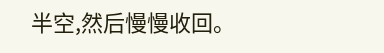半空,然后慢慢收回。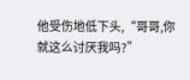他受伤地低下头,“哥哥,你就这么讨厌我吗?”